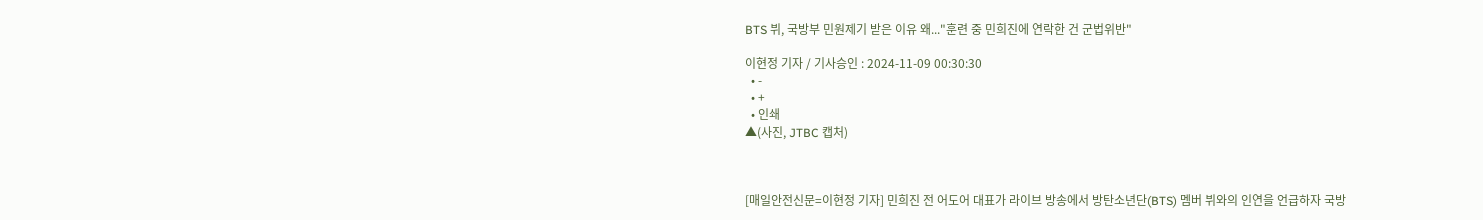BTS 뷔, 국방부 민원제기 받은 이유 왜..."훈련 중 민희진에 연락한 건 군법위반"

이현정 기자 / 기사승인 : 2024-11-09 00:30:30
  • -
  • +
  • 인쇄
▲(사진, JTBC 캡처)



[매일안전신문=이현정 기자] 민희진 전 어도어 대표가 라이브 방송에서 방탄소년단(BTS) 멤버 뷔와의 인연을 언급하자 국방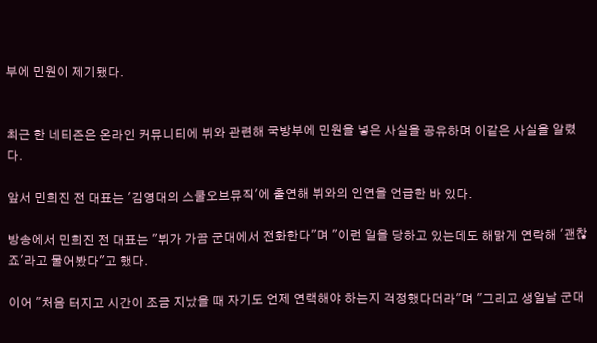부에 민원이 제기됐다.


최근 한 네티즌은 온라인 커뮤니티에 뷔와 관련해 국방부에 민원을 넣은 사실을 공유하며 이같은 사실을 알렸다.

앞서 민희진 전 대표는 '김영대의 스쿨오브뮤직'에 출연해 뷔와의 인연을 언급한 바 있다.

방송에서 민희진 전 대표는 "뷔가 가끔 군대에서 전화한다"며 "이런 일을 당하고 있는데도 해맑게 연락해 '괜찮죠'라고 물어봤다"고 했다.

이어 "처음 터지고 시간이 조금 지났을 때 자기도 언제 연랙해야 하는지 걱정했다더라"며 "그리고 생일날 군대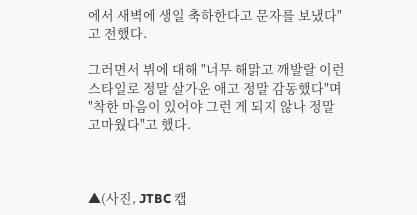에서 새벽에 생일 축하한다고 문자를 보냈다"고 전했다.

그러면서 뷔에 대해 "너무 해맑고 깨발랄 이런 스타일로 정말 살가운 애고 정말 감동했다"며 "착한 마음이 있어야 그런 게 되지 않나 정말 고마웠다"고 했다.



▲(사진, JTBC 캡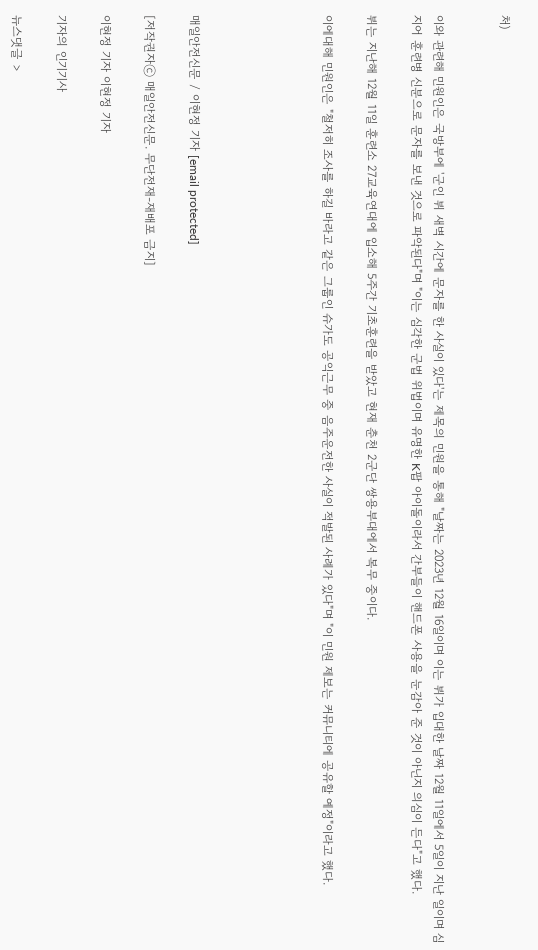처)


이와 관련해 민원인은 국방부에 '군인 뷔 새벽 시간에 문자를 한 사실이 있다'는 제목의 민원을 통해 "날짜는 2023년 12월 16일이며 이는 뷔가 입대한 날짜 12월 11일에서 5일이 지난 일이며 심지어 훈련병 신분으로 문자를 보낸 것으로 파악된다"며 "이는 심각한 군법 위법이며 유명한 K팝 아이돌이라서 간부들이 핸드폰 사용을 눈감아 준 것이 아닌지 의심이 든다"고 했다.

뷔는 지난해 12월 11일 훈련소 27교육연대에 입소해 5주간 기초훈련을 받았고 현재 춘천 2군단 쌍용부대에서 복무 중이다.

이에대해 민원인은 "철저히 조사를 하길 바라고 같은 그룹인 슈가도 공익근무 중 음주운전한 사실이 적발된 사례가 있다"며 "이 민원 제보는 커뮤니티에 공유할 예정"이라고 했다.





매일안전신문 / 이현정 기자 [email protected]

[저작권자ⓒ 매일안전신문. 무단전재-재배포 금지]

이현정 기자 이현정 기자

기자의 인기기사

뉴스댓글 >